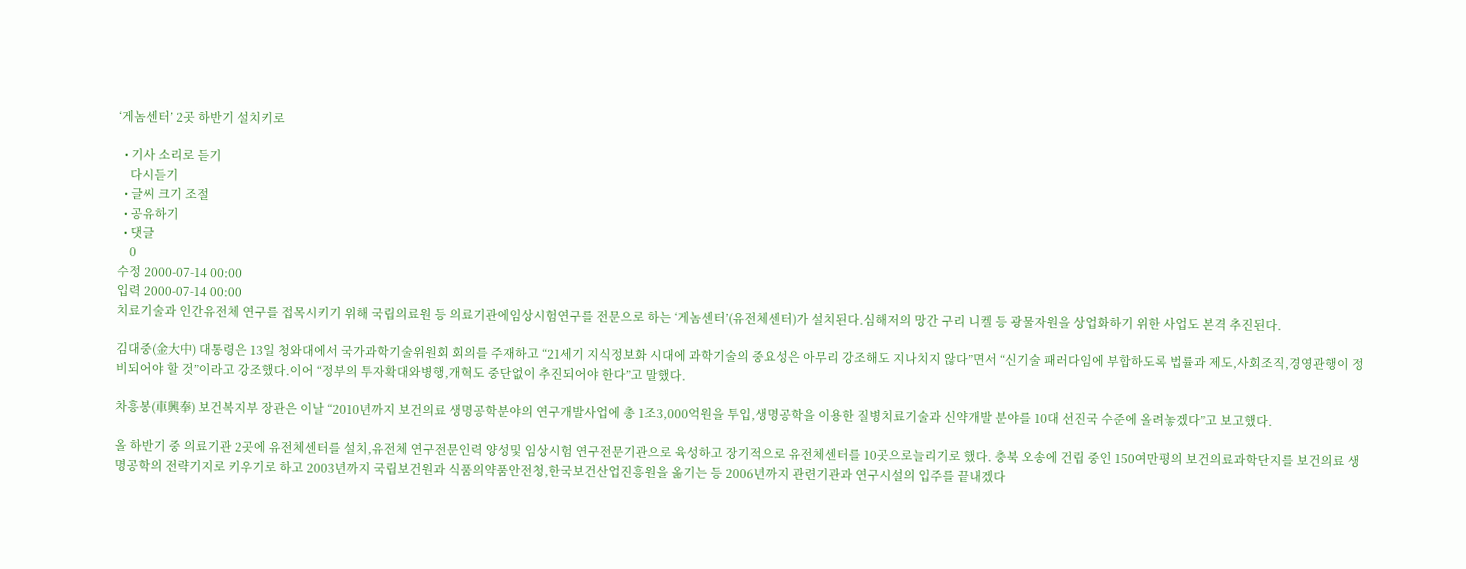‘게놈센터’ 2곳 하반기 설치키로

  • 기사 소리로 듣기
    다시듣기
  • 글씨 크기 조절
  • 공유하기
  • 댓글
    0
수정 2000-07-14 00:00
입력 2000-07-14 00:00
치료기술과 인간유전체 연구를 접목시키기 위해 국립의료원 등 의료기관에임상시험연구를 전문으로 하는 ‘게놈센터’(유전체센터)가 설치된다.심해저의 망간 구리 니켈 등 광물자원을 상업화하기 위한 사업도 본격 추진된다.

김대중(金大中) 대통령은 13일 청와대에서 국가과학기술위원회 회의를 주재하고 “21세기 지식정보화 시대에 과학기술의 중요성은 아무리 강조해도 지나치지 않다”면서 “신기술 패러다임에 부합하도록 법률과 제도,사회조직,경영관행이 정비되어야 할 것”이라고 강조했다.이어 “정부의 투자확대와병행,개혁도 중단없이 추진되어야 한다”고 말했다.

차흥봉(車興奉) 보건복지부 장관은 이날 “2010년까지 보건의료 생명공학분야의 연구개발사업에 총 1조3,000억원을 투입,생명공학을 이용한 질병치료기술과 신약개발 분야를 10대 선진국 수준에 올려놓겠다”고 보고했다.

올 하반기 중 의료기관 2곳에 유전체센터를 설치,유전체 연구전문인력 양성및 임상시험 연구전문기관으로 육성하고 장기적으로 유전체센터를 10곳으로늘리기로 했다. 충북 오송에 건립 중인 150여만평의 보건의료과학단지를 보건의료 생명공학의 전략기지로 키우기로 하고 2003년까지 국립보건원과 식품의약품안전청,한국보건산업진흥원을 옮기는 등 2006년까지 관련기관과 연구시설의 입주를 끝내겠다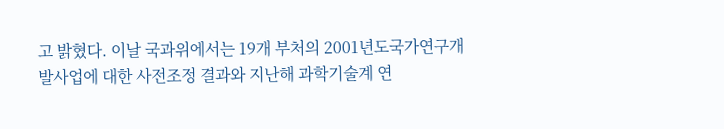고 밝혔다. 이날 국과위에서는 19개 부처의 2001년도국가연구개발사업에 대한 사전조정 결과와 지난해 과학기술계 연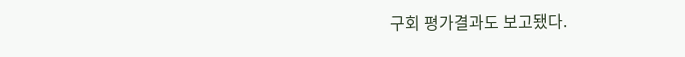구회 평가결과도 보고됐다.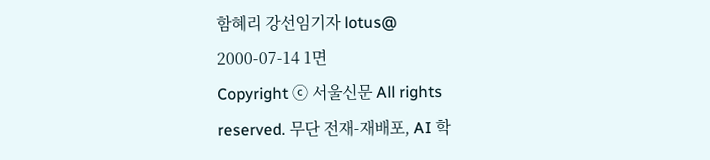함혜리 강선임기자 lotus@
2000-07-14 1면
Copyright ⓒ 서울신문 All rights reserved. 무단 전재-재배포, AI 학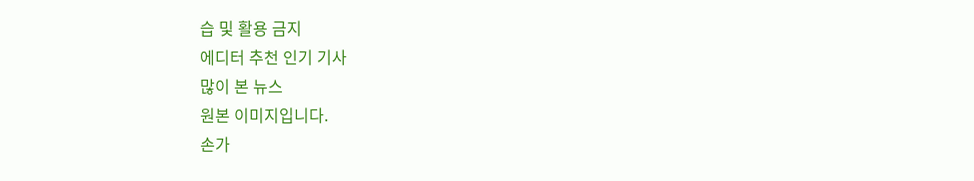습 및 활용 금지
에디터 추천 인기 기사
많이 본 뉴스
원본 이미지입니다.
손가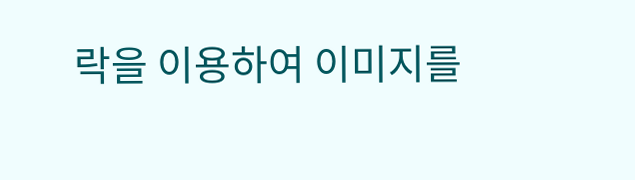락을 이용하여 이미지를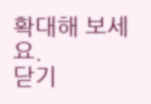확대해 보세요.
닫기